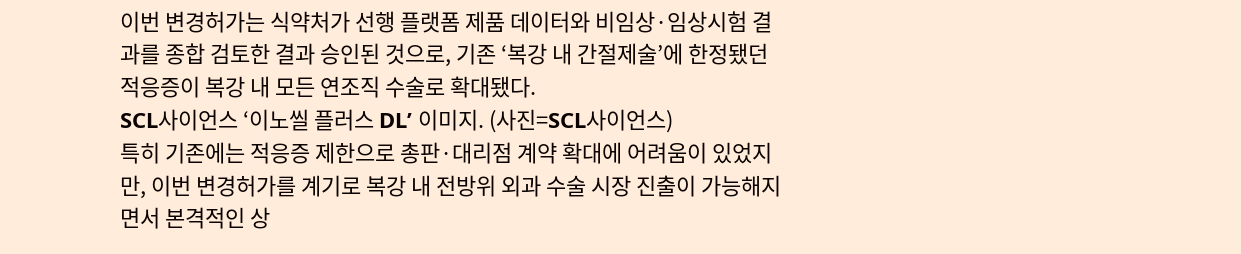이번 변경허가는 식약처가 선행 플랫폼 제품 데이터와 비임상·임상시험 결과를 종합 검토한 결과 승인된 것으로, 기존 ‘복강 내 간절제술’에 한정됐던 적응증이 복강 내 모든 연조직 수술로 확대됐다.
SCL사이언스 ‘이노씰 플러스 DL’ 이미지. (사진=SCL사이언스)
특히 기존에는 적응증 제한으로 총판·대리점 계약 확대에 어려움이 있었지만, 이번 변경허가를 계기로 복강 내 전방위 외과 수술 시장 진출이 가능해지면서 본격적인 상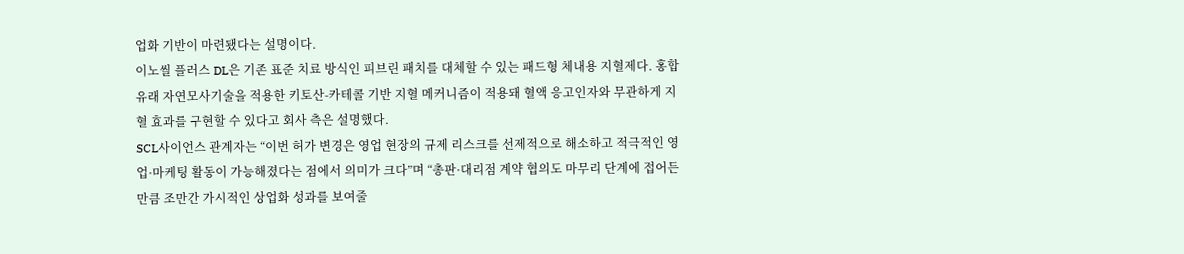업화 기반이 마련됐다는 설명이다.
이노씰 플러스 DL은 기존 표준 치료 방식인 피브린 패치를 대체할 수 있는 패드형 체내용 지혈제다. 홍합 유래 자연모사기술을 적용한 키토산-카테콜 기반 지혈 메커니즘이 적용돼 혈액 응고인자와 무관하게 지혈 효과를 구현할 수 있다고 회사 측은 설명했다.
SCL사이언스 관계자는 “이번 허가 변경은 영업 현장의 규제 리스크를 선제적으로 해소하고 적극적인 영업·마케팅 활동이 가능해졌다는 점에서 의미가 크다”며 “총판·대리점 계약 협의도 마무리 단계에 접어든 만큼 조만간 가시적인 상업화 성과를 보여줄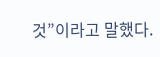것”이라고 말했다.